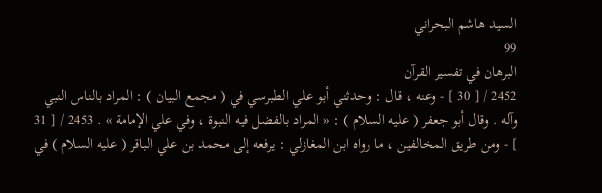السيد هاشم البحراني
99
البرهان في تفسير القرآن
2452 / [ 30 ] - وعنه ، قال : وحدثني أبو علي الطبرسي في ( مجمع البيان ) : المراد بالناس النبي وآله . وقال أبو جعفر ( عليه السلام ) : « المراد بالفضل فيه النبوة ، وفي علي الإمامة » . 2453 / [ 31 ] - ومن طريق المخالفين ، ما رواه ابن المغازلي : يرفعه إلى محمد بن علي الباقر ( عليه السلام ) في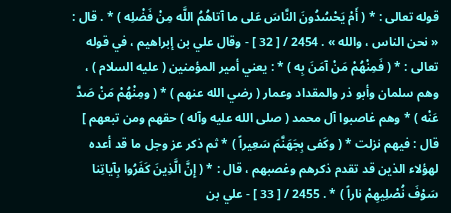قوله تعالى : * ( أَمْ يَحْسُدُونَ النَّاسَ عَلى ما آتاهُمُ اللَّه مِنْ فَضْلِه ) * . قال : « نحن الناس ، والله » . 2454 / [ 32 ] - وقال علي بن إبراهيم ، في قوله تعالى : * ( فَمِنْهُمْ مَنْ آمَنَ بِه ) * : يعني أمير المؤمنين ( عليه السلام ) ، وهم سلمان وأبو ذر والمقداد وعمار ( رضي الله عنهم ) * ( ومِنْهُمْ مَنْ صَدَّ عَنْه ) * وهم غاصبوا آل محمد ( صلى الله عليه وآله ) حقهم ومن تبعهم ] قال : فيهم نزلت * ( وكَفى بِجَهَنَّمَ سَعِيراً ) * ثم ذكر عز وجل ما قد أعده لهؤلاء الذين قد تقدم ذكرهم وغصبهم ، قال : * ( إِنَّ الَّذِينَ كَفَرُوا بِآياتِنا سَوْفَ نُصْلِيهِمْ ناراً ) * . 2455 / [ 33 ] - علي بن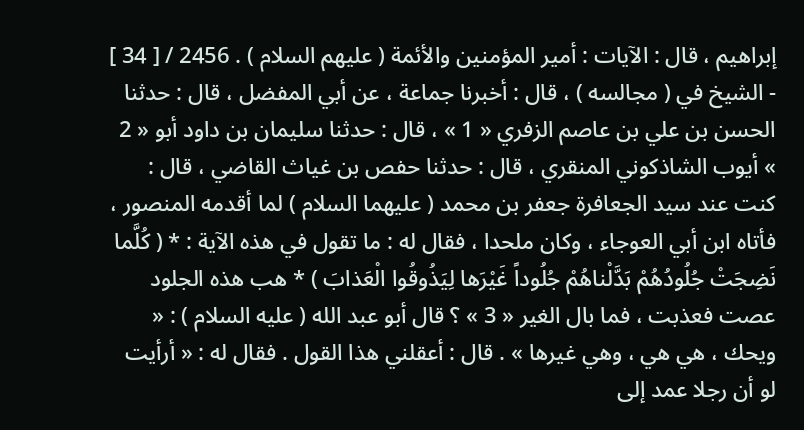إبراهيم ، قال : الآيات : أمير المؤمنين والأئمة ( عليهم السلام ) . 2456 / [ 34 ] - الشيخ في ( مجالسه ) ، قال : أخبرنا جماعة ، عن أبي المفضل ، قال : حدثنا الحسن بن علي بن عاصم الزفري « 1 » ، قال : حدثنا سليمان بن داود أبو « 2 » أيوب الشاذكوني المنقري ، قال : حدثنا حفص بن غياث القاضي ، قال : كنت عند سيد الجعافرة جعفر بن محمد ( عليهما السلام ) لما أقدمه المنصور ، فأتاه ابن أبي العوجاء ، وكان ملحدا ، فقال له : ما تقول في هذه الآية : * ( كُلَّما نَضِجَتْ جُلُودُهُمْ بَدَّلْناهُمْ جُلُوداً غَيْرَها لِيَذُوقُوا الْعَذابَ ) * هب هذه الجلود عصت فعذبت ، فما بال الغير « 3 » ؟ قال أبو عبد الله ( عليه السلام ) : « ويحك ، هي هي ، وهي غيرها » . قال : أعقلني هذا القول . فقال له : « أرأيت لو أن رجلا عمد إلى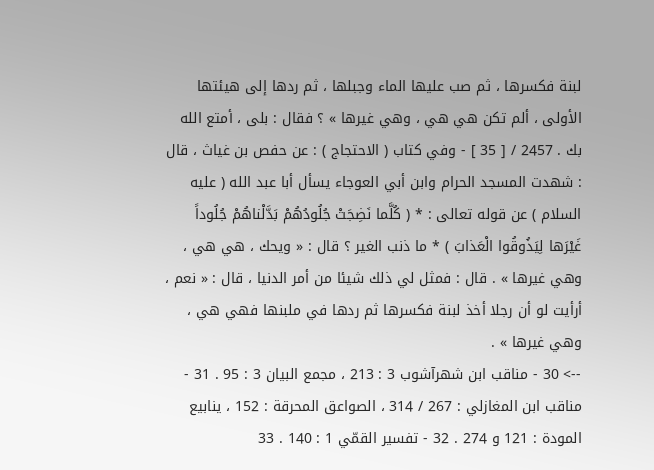لبنة فكسرها ، ثم صب عليها الماء وجبلها ، ثم ردها إلى هيئتها الأولى ، ألم تكن هي هي ، وهي غيرها » ؟ فقال : بلى ، أمتع الله بك . 2457 / [ 35 ] - وفي كتاب ( الاحتجاج ) : عن حفص بن غياث ، قال : شهدت المسجد الحرام وابن أبي العوجاء يسأل أبا عبد الله ( عليه السلام ) عن قوله تعالى : * ( كُلَّما نَضِجَتْ جُلُودُهُمْ بَدَّلْناهُمْ جُلُوداً غَيْرَها لِيَذُوقُوا الْعَذابَ ) * ما ذنب الغير ؟ قال : « ويحك ، هي هي ، وهي غيرها » . قال : فمثل لي ذلك شيئا من أمر الدنيا ، قال : « نعم ، أرأيت لو أن رجلا أخذ لبنة فكسرها ثم ردها في ملبنها فهي هي ، وهي غيرها » .
--> 30 - مناقب ابن شهرآشوب 3 : 213 ، مجمع البيان 3 : 95 . 31 - مناقب ابن المغازلي : 267 / 314 ، الصواعق المحرقة : 152 ، ينابيع المودة : 121 و 274 . 32 - تفسير القمّي 1 : 140 . 33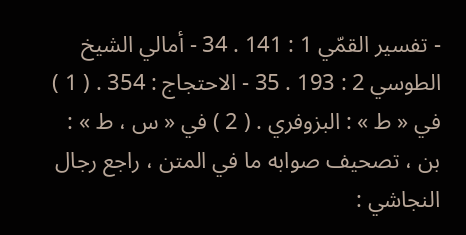- تفسير القمّي 1 : 141 . 34 - أمالي الشيخ الطوسي 2 : 193 . 35 - الاحتجاج : 354 . ( 1 ) في « ط » : البزوفري . ( 2 ) في « س ، ط » : بن ، تصحيف صوابه ما في المتن ، راجع رجال النجاشي :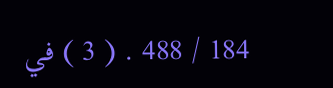184 / 488 . ( 3 ) في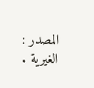المصدر : الغيرية .